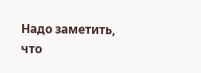Надо заметить, что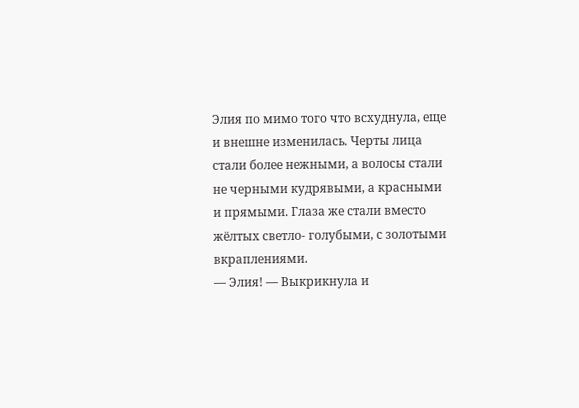Элия по мимо того что всхуднула, еще и внешне изменилась. Черты лица стали более нежными, а волосы стали не черными кудрявыми, а красными и прямыми. Глаза же стали вместо жёлтых светло- голубыми, с золотыми вкраплениями.
— Элия! — Выкрикнула и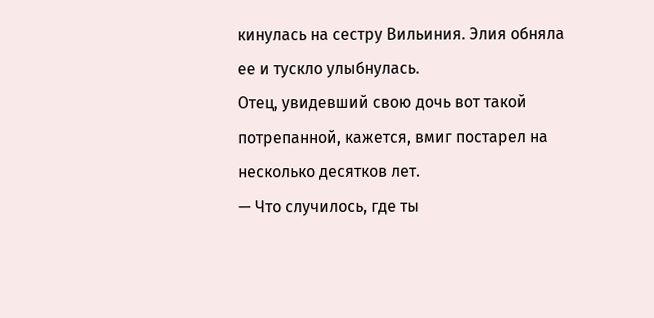кинулась на сестру Вильиния. Элия обняла ее и тускло улыбнулась.
Отец, увидевший свою дочь вот такой потрепанной, кажется, вмиг постарел на несколько десятков лет.
— Что случилось, где ты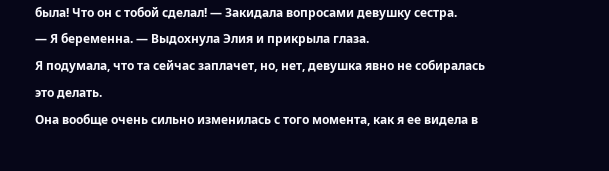была! Что он с тобой сделал! — Закидала вопросами девушку сестра.
— Я беременна. — Выдохнула Элия и прикрыла глаза.
Я подумала, что та сейчас заплачет, но, нет, девушка явно не собиралась это делать.
Она вообще очень сильно изменилась с того момента, как я ее видела в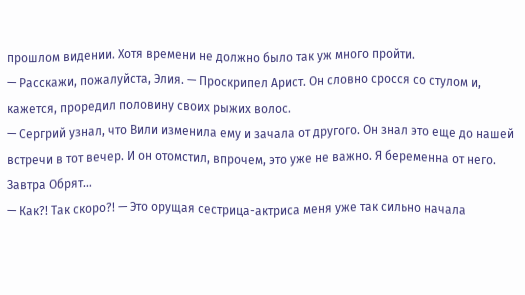прошлом видении. Хотя времени не должно было так уж много пройти.
— Расскажи, пожалуйста, Элия. — Проскрипел Арист. Он словно сросся со стулом и, кажется, проредил половину своих рыжих волос.
— Сергрий узнал, что Вили изменила ему и зачала от другого. Он знал это еще до нашей встречи в тот вечер. И он отомстил, впрочем, это уже не важно. Я беременна от него. Завтра Обрят…
— Как?! Так скоро?! — Это орущая сестрица-актриса меня уже так сильно начала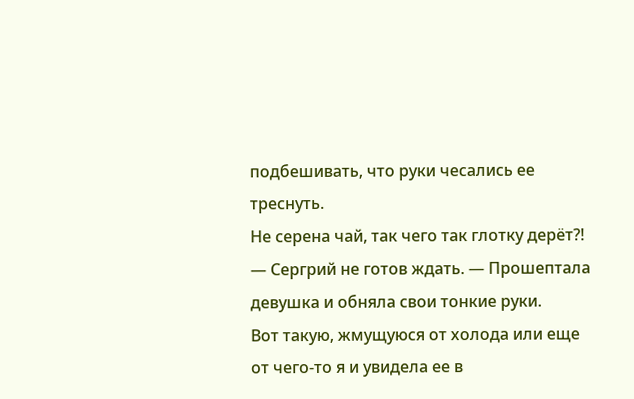подбешивать, что руки чесались ее треснуть.
Не серена чай, так чего так глотку дерёт?!
— Сергрий не готов ждать. — Прошептала девушка и обняла свои тонкие руки.
Вот такую, жмущуюся от холода или еще от чего-то я и увидела ее в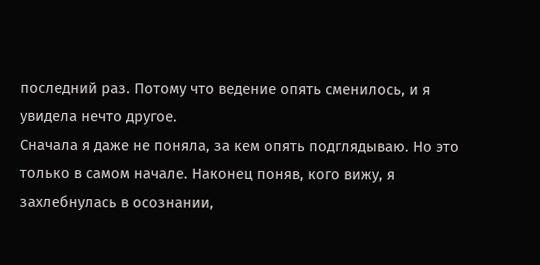последний раз. Потому что ведение опять сменилось, и я увидела нечто другое.
Сначала я даже не поняла, за кем опять подглядываю. Но это только в самом начале. Наконец поняв, кого вижу, я захлебнулась в осознании,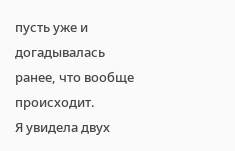пусть уже и догадывалась ранее, что вообще происходит.
Я увидела двух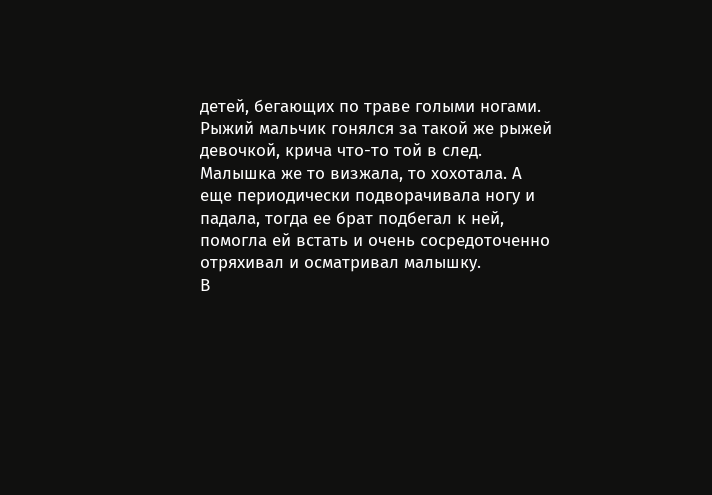детей, бегающих по траве голыми ногами. Рыжий мальчик гонялся за такой же рыжей девочкой, крича что-то той в след. Малышка же то визжала, то хохотала. А еще периодически подворачивала ногу и падала, тогда ее брат подбегал к ней, помогла ей встать и очень сосредоточенно отряхивал и осматривал малышку.
В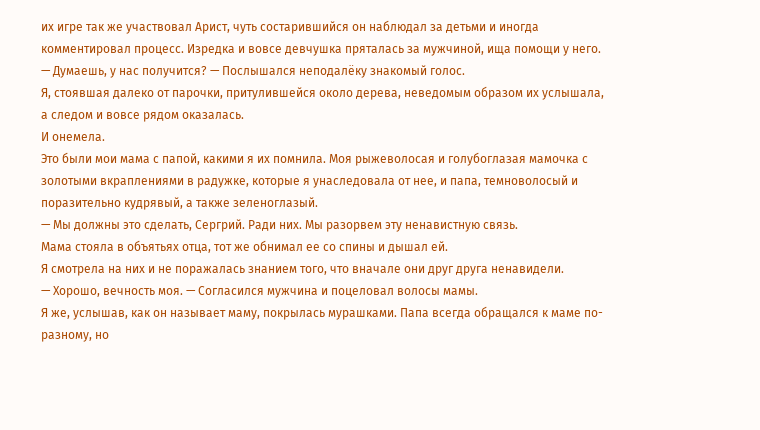их игре так же участвовал Арист, чуть состарившийся он наблюдал за детьми и иногда комментировал процесс. Изредка и вовсе девчушка пряталась за мужчиной, ища помощи у него.
— Думаешь, у нас получится? — Послышался неподалёку знакомый голос.
Я, стоявшая далеко от парочки, притулившейся около дерева, неведомым образом их услышала, а следом и вовсе рядом оказалась.
И онемела.
Это были мои мама с папой, какими я их помнила. Моя рыжеволосая и голубоглазая мамочка с золотыми вкраплениями в радужке, которые я унаследовала от нее, и папа, темноволосый и поразительно кудрявый, а также зеленоглазый.
— Мы должны это сделать, Сергрий. Ради них. Мы разорвем эту ненавистную связь.
Мама стояла в объятьях отца, тот же обнимал ее со спины и дышал ей.
Я смотрела на них и не поражалась знанием того, что вначале они друг друга ненавидели.
— Хорошо, вечность моя. — Согласился мужчина и поцеловал волосы мамы.
Я же, услышав, как он называет маму, покрылась мурашками. Папа всегда обращался к маме по-разному, но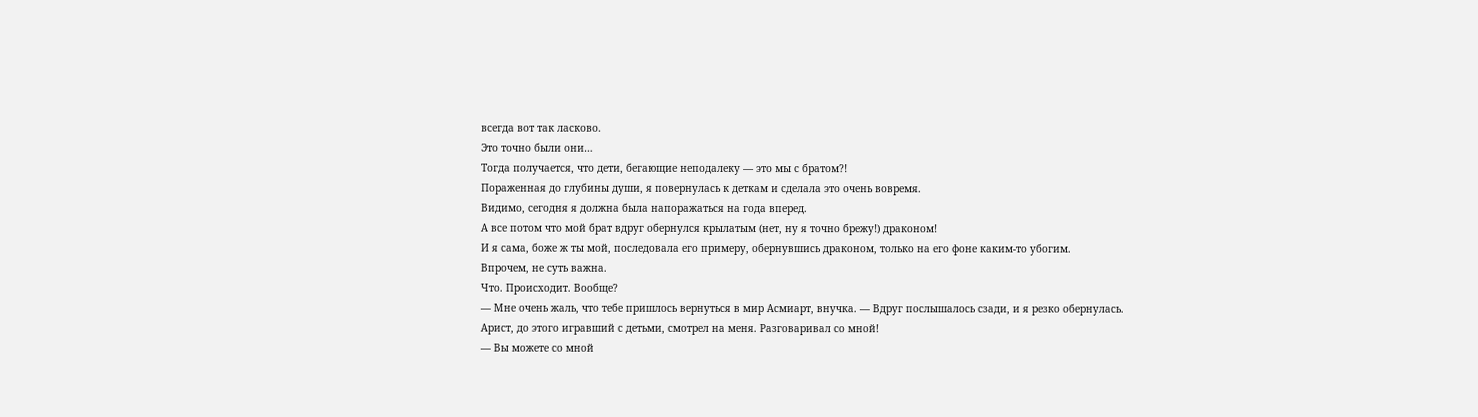всегда вот так ласково.
Это точно были они…
Тогда получается, что дети, бегающие неподалеку — это мы с братом?!
Пораженная до глубины души, я повернулась к деткам и сделала это очень вовремя.
Видимо, сегодня я должна была напоражаться на года вперед.
А все потом что мой брат вдруг обернулся крылатым (нет, ну я точно брежу!) драконом!
И я сама, боже ж ты мой, последовала его примеру, обернувшись драконом, только на его фоне каким-то убогим.
Впрочем, не суть важна.
Что. Происходит. Вообще?
— Мне очень жаль, что тебе пришлось вернуться в мир Асмиарт, внучка. — Вдруг послышалось сзади, и я резко обернулась.
Арист, до этого игравший с детьми, смотрел на меня. Разговаривал со мной!
— Вы можете со мной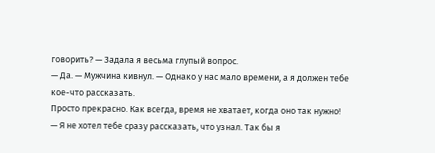говорить? — Задала я весьма глупый вопрос.
— Да. — Мужчина кивнул. — Однако у нас мало времени, а я должен тебе кое-что рассказать.
Просто прекрасно. Как всегда, время не хватает, когда оно так нужно!
— Я не хотел тебе сразу рассказать, что узнал. Так бы я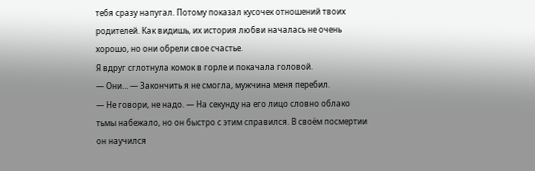тебя сразу напугал. Потому показал кусочек отношений твоих родителей. Как видишь, их история любви началась не очень хорошо, но они обрели свое счастье.
Я вдруг сглотнула комок в горле и покачала головой.
— Они… — Закончить я не смогла, мужчина меня перебил.
— Не говори, не надо. — На секунду на его лицо словно облако тьмы набежало, но он быстро с этим справился. В своём посмертии он научился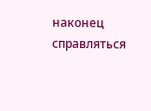наконец справляться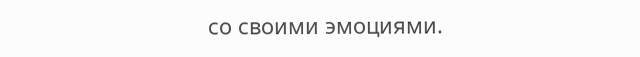со своими эмоциями.